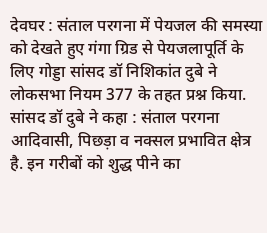देवघर : संताल परगना में पेयजल की समस्या को देखते हुए गंगा ग्रिड से पेयजलापूर्ति के लिए गोड्डा सांसद डॉ निशिकांत दुबे ने लोकसभा नियम 377 के तहत प्रश्न किया. सांसद डॉ दुबे ने कहा : संताल परगना आदिवासी, पिछड़ा व नक्सल प्रभावित क्षेत्र है. इन गरीबों को शुद्ध पीने का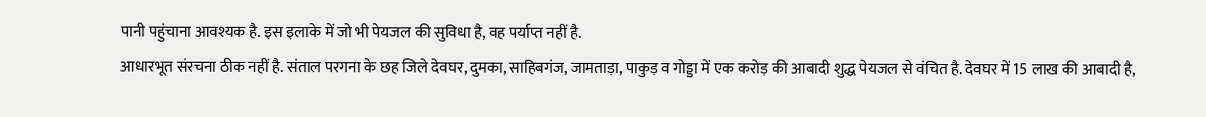पानी पहुंचाना आवश्यक है. इस इलाके में जो भी पेयजल की सुविधा है, वह पर्याप्त नहीं है.
आधारभूत संरचना ठीक नहीं है. संताल परगना के छह जिले देवघर, दुमका, साहिबगंज, जामताड़ा, पाकुड़ व गोड्डा में एक करोड़ की आबादी शुद्ध पेयजल से वंचित है. देवघर में 15 लाख की आबादी है,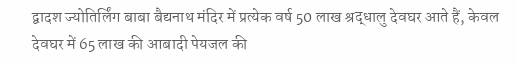द्वादश ज्योतिर्लिंग बाबा बैद्यनाथ मंदिर में प्रत्येक वर्ष 50 लाख श्रद्धालु देवघर आते हैं, केवल देवघर में 65 लाख की आबादी पेयजल की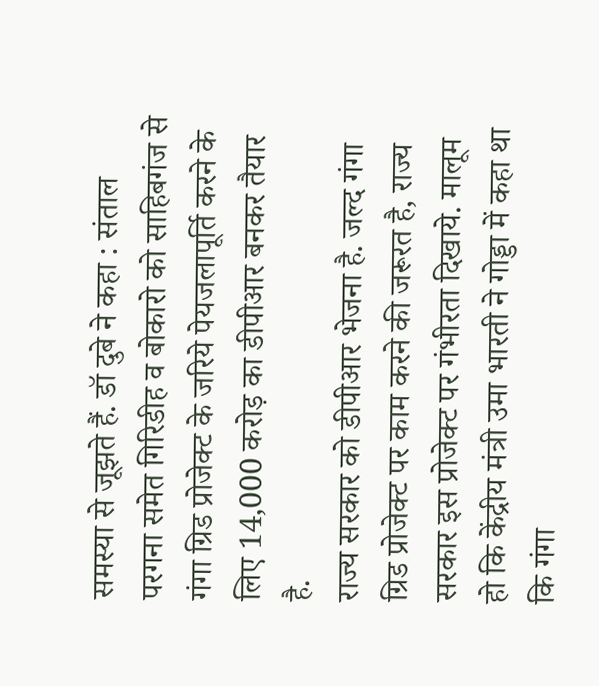समस्या से जूझते हैं. डॉ दुबे ने कहा : संताल परगना समेत गिरिडीह व बोकारो को साहिबगंज से गंगा ग्रिड प्रोजेक्ट के जरिये पेयजलापूर्ति करने के लिए 14,000 करोड़ का डीपीआर बनकर तैयार है.
राज्य सरकार को डीपीआर भेजना है. जल्द गंगा ग्रिड प्रोजेक्ट पर काम करने की जरूरत है, राज्य सरकार इस प्रोजेक्ट पर गंभीरता दिखाये. मालूम हो कि केंद्रीय मंत्री उमा भारती ने गोड्डा में कहा था कि गंगा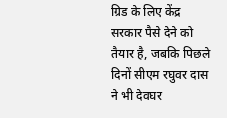ग्रिड के लिए केंद्र सरकार पैसे देने को तैयार है, जबकि पिछले दिनों सीएम रघुवर दास ने भी देवघर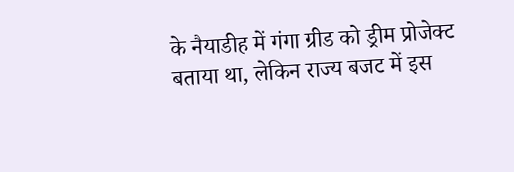के नैयाडीह में गंगा ग्रीड को ड्रीम प्रोजेक्ट बताया था, लेकिन राज्य बजट में इस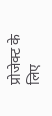प्रोजेक्ट के लिए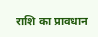राशि का प्रावधान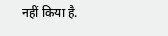नहीं किया है.